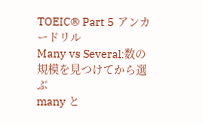TOEIC® Part 5 アンカードリル
Many vs Several:数の規模を見つけてから選ぶ
many と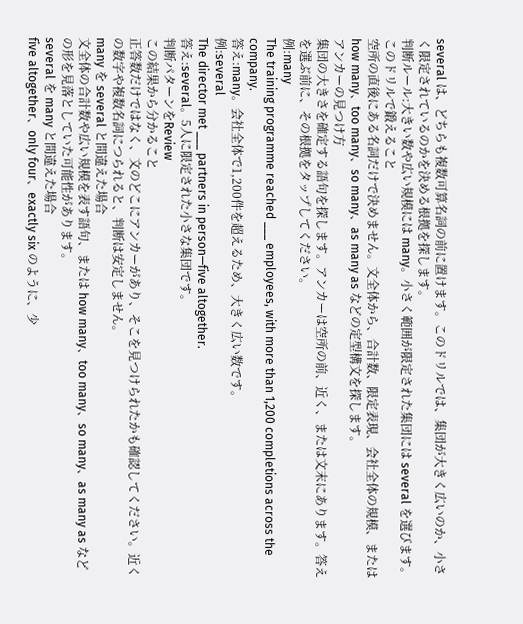several は、どちらも複数可算名詞の前に置けます。このドリルでは、集団が大きく広いのか、小さく限定されているのかを決める根拠を探します。
判断ルール:大きい数や広い規模には many。小さく範囲が限定された集団には several を選びます。
このドリルで鍛えること
空所の直後にある名詞だけで決めません。文全体から、合計数、限定表現、会社全体の規模、または how many、too many、so many、as many as などの定型構文を探します。
アンカーの見つけ方
集団の大きさを確定する語句を探します。アンカーは空所の前、近く、または文末にあります。答えを選ぶ前に、その根拠をタップしてください。
例:many
The training programme reached ___ employees, with more than 1,200 completions across the company.
答え:many。会社全体で1,200件を超えるため、大きく広い数です。
例:several
The director met ___ partners in person—five altogether.
答え:several。5人に限定された小さな集団です。
判断パターンをReview
この結果から分かること
正答数だけではなく、文のどこにアンカーがあり、そこを見つけられたかも確認してください。近くの数字や複数名詞につられると、判断は安定しません。
many を several と間違えた場合
文全体の合計数や広い規模を表す語句、または how many、too many、so many、as many as などの形を見落としていた可能性があります。
several を many と間違えた場合
five altogether、only four、exactly six のように、少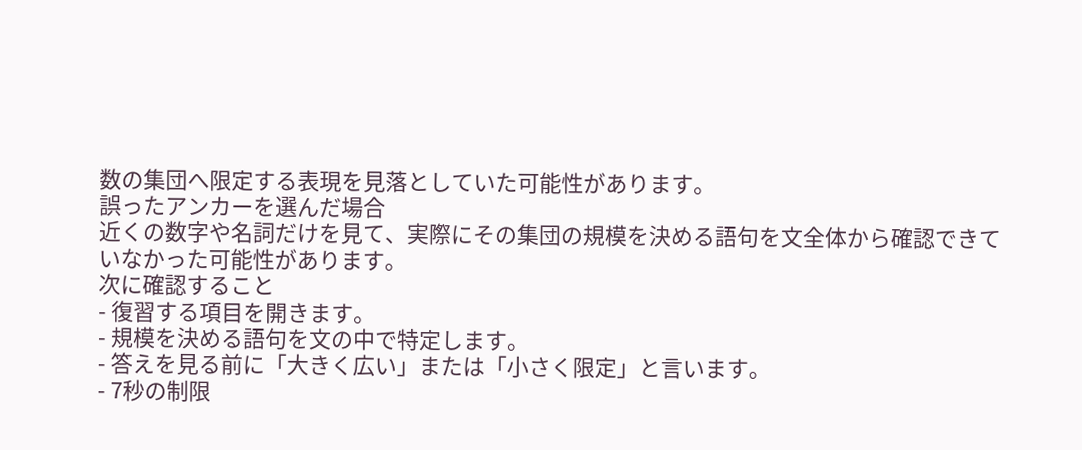数の集団へ限定する表現を見落としていた可能性があります。
誤ったアンカーを選んだ場合
近くの数字や名詞だけを見て、実際にその集団の規模を決める語句を文全体から確認できていなかった可能性があります。
次に確認すること
- 復習する項目を開きます。
- 規模を決める語句を文の中で特定します。
- 答えを見る前に「大きく広い」または「小さく限定」と言います。
- 7秒の制限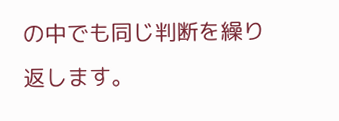の中でも同じ判断を繰り返します。